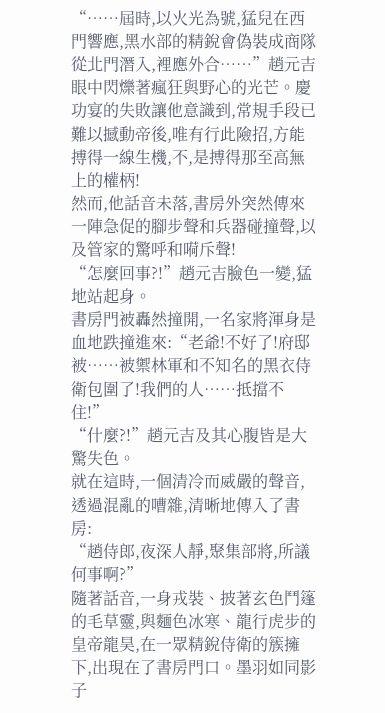“……屆時,以火光為號,猛兒在西門響應,黑水部的精銳會偽裝成商隊從北門潛入,裡應外合……”趙元吉眼中閃爍著瘋狂與野心的光芒。慶功宴的失敗讓他意識到,常規手段已難以撼動帝後,唯有行此險招,方能搏得一線生機,不,是搏得那至高無上的權柄!
然而,他話音未落,書房外突然傳來一陣急促的腳步聲和兵器碰撞聲,以及管家的驚呼和嗬斥聲!
“怎麼回事?!”趙元吉臉色一變,猛地站起身。
書房門被轟然撞開,一名家將渾身是血地跌撞進來:“老爺!不好了!府邸被……被禦林軍和不知名的黑衣侍衛包圍了!我們的人……抵擋不住!”
“什麼?!”趙元吉及其心腹皆是大驚失色。
就在這時,一個清冷而威嚴的聲音,透過混亂的嘈雜,清晰地傳入了書房:
“趙侍郎,夜深人靜,聚集部將,所議何事啊?”
隨著話音,一身戎裝、披著玄色鬥篷的毛草靈,與麵色冰寒、龍行虎步的皇帝龍昊,在一眾精銳侍衛的簇擁下,出現在了書房門口。墨羽如同影子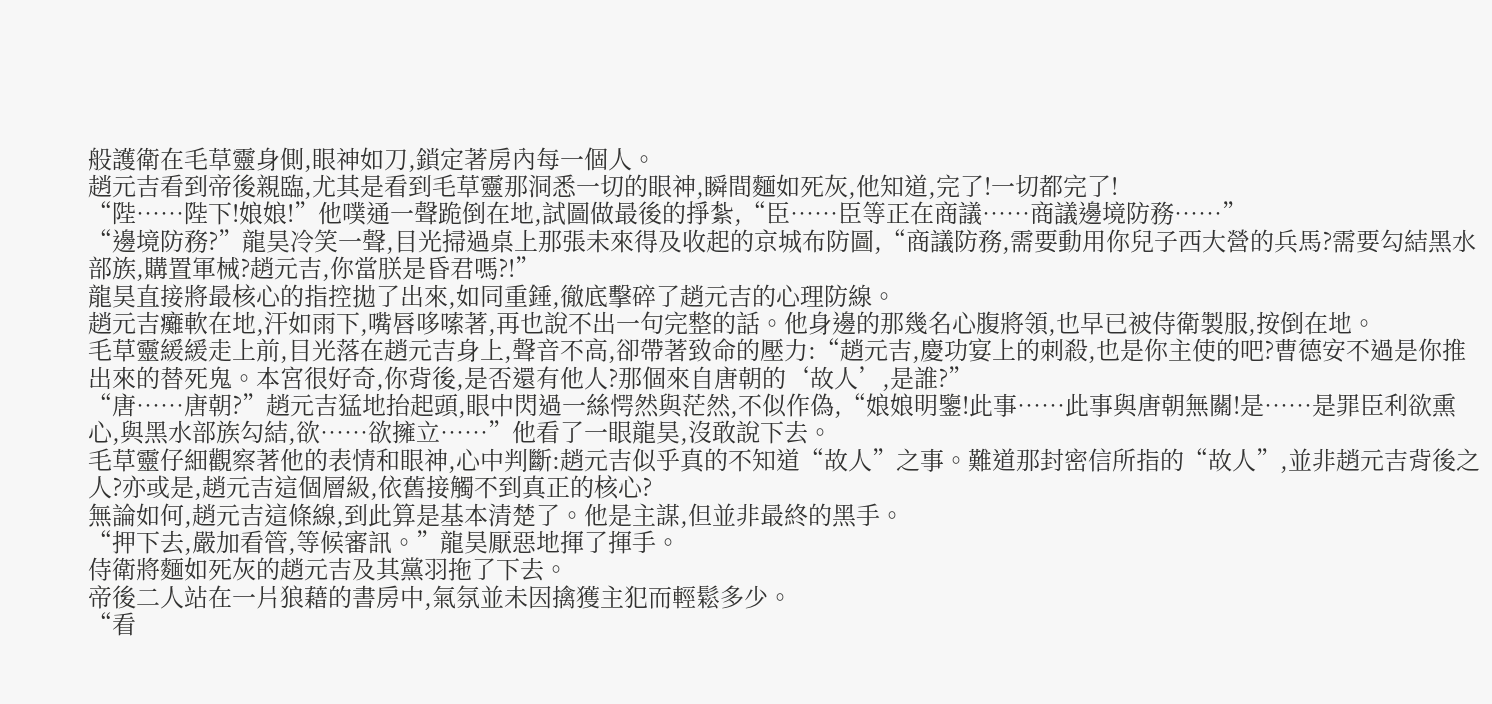般護衛在毛草靈身側,眼神如刀,鎖定著房內每一個人。
趙元吉看到帝後親臨,尤其是看到毛草靈那洞悉一切的眼神,瞬間麵如死灰,他知道,完了!一切都完了!
“陛……陛下!娘娘!”他噗通一聲跪倒在地,試圖做最後的掙紮,“臣……臣等正在商議……商議邊境防務……”
“邊境防務?”龍昊冷笑一聲,目光掃過桌上那張未來得及收起的京城布防圖,“商議防務,需要動用你兒子西大營的兵馬?需要勾結黑水部族,購置軍械?趙元吉,你當朕是昏君嗎?!”
龍昊直接將最核心的指控拋了出來,如同重錘,徹底擊碎了趙元吉的心理防線。
趙元吉癱軟在地,汗如雨下,嘴唇哆嗦著,再也說不出一句完整的話。他身邊的那幾名心腹將領,也早已被侍衛製服,按倒在地。
毛草靈緩緩走上前,目光落在趙元吉身上,聲音不高,卻帶著致命的壓力:“趙元吉,慶功宴上的刺殺,也是你主使的吧?曹德安不過是你推出來的替死鬼。本宮很好奇,你背後,是否還有他人?那個來自唐朝的‘故人’,是誰?”
“唐……唐朝?”趙元吉猛地抬起頭,眼中閃過一絲愕然與茫然,不似作偽,“娘娘明鑒!此事……此事與唐朝無關!是……是罪臣利欲熏心,與黑水部族勾結,欲……欲擁立……”他看了一眼龍昊,沒敢說下去。
毛草靈仔細觀察著他的表情和眼神,心中判斷:趙元吉似乎真的不知道“故人”之事。難道那封密信所指的“故人”,並非趙元吉背後之人?亦或是,趙元吉這個層級,依舊接觸不到真正的核心?
無論如何,趙元吉這條線,到此算是基本清楚了。他是主謀,但並非最終的黑手。
“押下去,嚴加看管,等候審訊。”龍昊厭惡地揮了揮手。
侍衛將麵如死灰的趙元吉及其黨羽拖了下去。
帝後二人站在一片狼藉的書房中,氣氛並未因擒獲主犯而輕鬆多少。
“看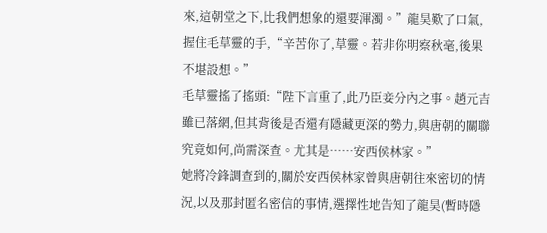來,這朝堂之下,比我們想象的還要渾濁。”龍昊歎了口氣,握住毛草靈的手,“辛苦你了,草靈。若非你明察秋毫,後果不堪設想。”
毛草靈搖了搖頭:“陛下言重了,此乃臣妾分內之事。趙元吉雖已落網,但其背後是否還有隱藏更深的勢力,與唐朝的關聯究竟如何,尚需深查。尤其是……安西侯林家。”
她將冷鋒調查到的,關於安西侯林家曾與唐朝往來密切的情況,以及那封匿名密信的事情,選擇性地告知了龍昊(暫時隱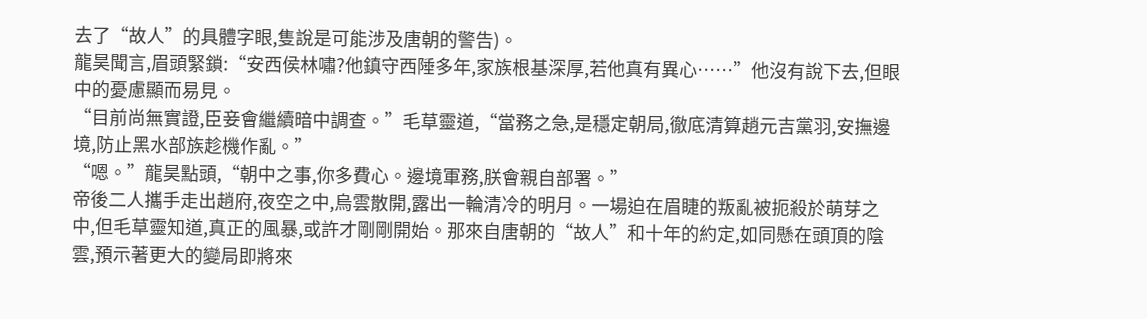去了“故人”的具體字眼,隻說是可能涉及唐朝的警告)。
龍昊聞言,眉頭緊鎖:“安西侯林嘯?他鎮守西陲多年,家族根基深厚,若他真有異心……”他沒有說下去,但眼中的憂慮顯而易見。
“目前尚無實證,臣妾會繼續暗中調查。”毛草靈道,“當務之急,是穩定朝局,徹底清算趙元吉黨羽,安撫邊境,防止黑水部族趁機作亂。”
“嗯。”龍昊點頭,“朝中之事,你多費心。邊境軍務,朕會親自部署。”
帝後二人攜手走出趙府,夜空之中,烏雲散開,露出一輪清冷的明月。一場迫在眉睫的叛亂被扼殺於萌芽之中,但毛草靈知道,真正的風暴,或許才剛剛開始。那來自唐朝的“故人”和十年的約定,如同懸在頭頂的陰雲,預示著更大的變局即將來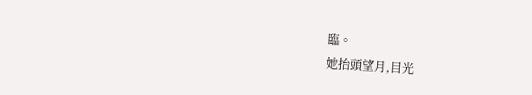臨。
她抬頭望月,目光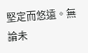堅定而悠遠。無論未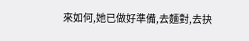來如何,她已做好準備,去麵對,去抉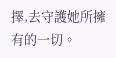擇,去守護她所擁有的一切。